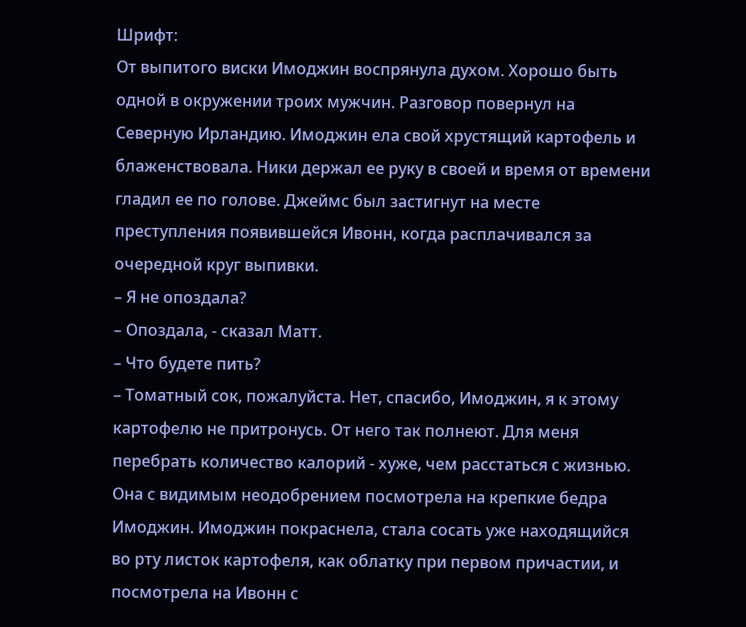Шрифт:
От выпитого виски Имоджин воспрянула духом. Хорошо быть одной в окружении троих мужчин. Разговор повернул на Северную Ирландию. Имоджин ела свой хрустящий картофель и блаженствовала. Ники держал ее руку в своей и время от времени гладил ее по голове. Джеймс был застигнут на месте преступления появившейся Ивонн, когда расплачивался за очередной круг выпивки.
– Я не опоздала?
– Опоздала, - сказал Матт.
– Что будете пить?
– Томатный сок, пожалуйста. Нет, спасибо, Имоджин, я к этому картофелю не притронусь. От него так полнеют. Для меня перебрать количество калорий - хуже, чем расстаться с жизнью.
Она с видимым неодобрением посмотрела на крепкие бедра Имоджин. Имоджин покраснела, стала сосать уже находящийся во рту листок картофеля, как облатку при первом причастии, и посмотрела на Ивонн с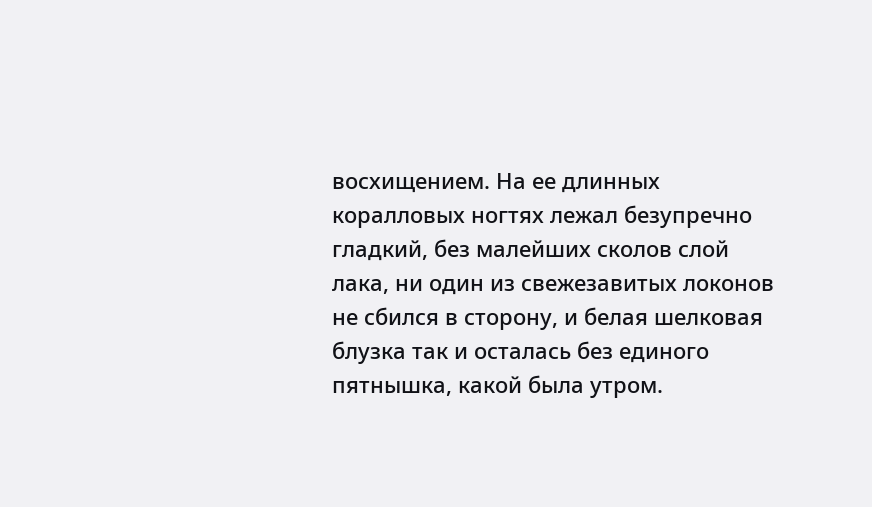восхищением. На ее длинных коралловых ногтях лежал безупречно гладкий, без малейших сколов слой лака, ни один из свежезавитых локонов не сбился в сторону, и белая шелковая блузка так и осталась без единого пятнышка, какой была утром.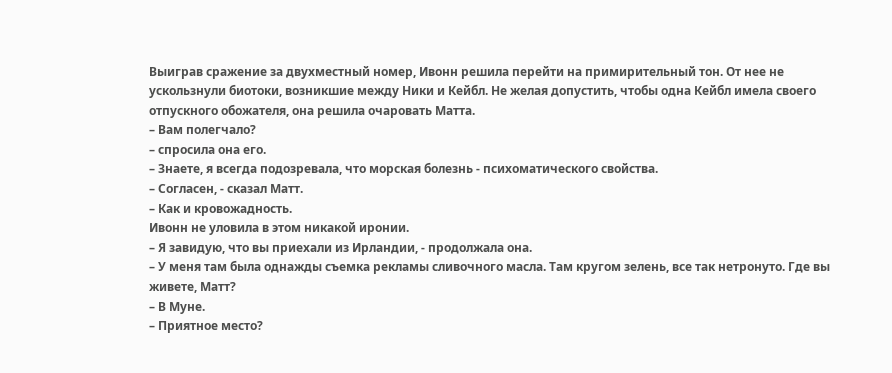Выиграв сражение за двухместный номер, Ивонн решила перейти на примирительный тон. От нее не ускользнули биотоки, возникшие между Ники и Кейбл. Не желая допустить, чтобы одна Кейбл имела своего отпускного обожателя, она решила очаровать Матта.
– Вам полегчало?
– спросила она его.
– Знаете, я всегда подозревала, что морская болезнь - психоматического свойства.
– Согласен, - сказал Матт.
– Как и кровожадность.
Ивонн не уловила в этом никакой иронии.
– Я завидую, что вы приехали из Ирландии, - продолжала она.
– У меня там была однажды съемка рекламы сливочного масла. Там кругом зелень, все так нетронуто. Где вы живете, Матт?
– В Муне.
– Приятное место?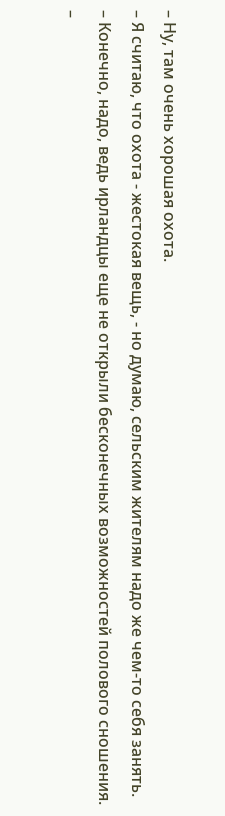– Ну, там очень хорошая охота.
– Я считаю, что охота - жестокая вещь, - но думаю, сельским жителям надо же чем-то себя занять.
– Конечно, надо, ведь ирландцы еще не открыли бесконечных возможностей полового сношения.
–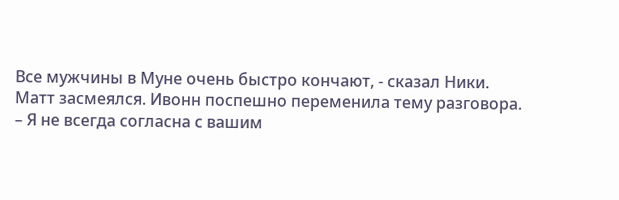Все мужчины в Муне очень быстро кончают, - сказал Ники.
Матт засмеялся. Ивонн поспешно переменила тему разговора.
– Я не всегда согласна с вашим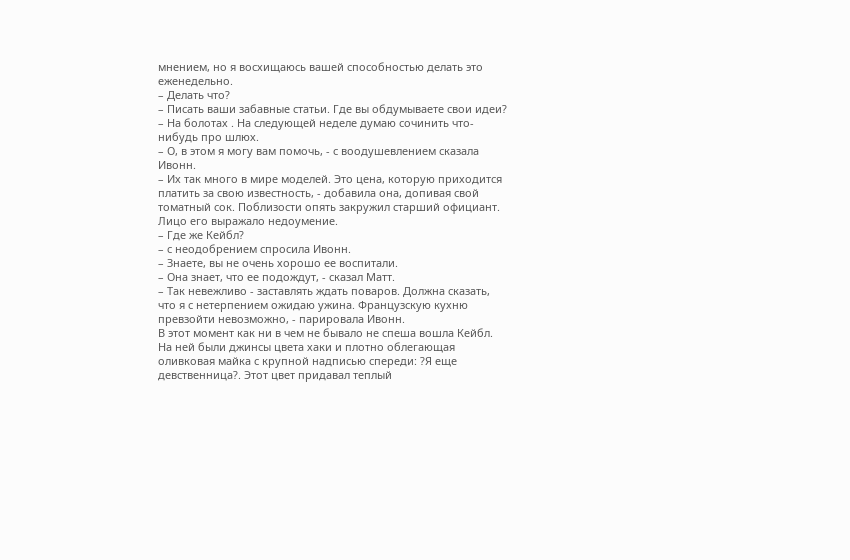мнением, но я восхищаюсь вашей способностью делать это еженедельно.
– Делать что?
– Писать ваши забавные статьи. Где вы обдумываете свои идеи?
– На болотах . На следующей неделе думаю сочинить что-нибудь про шлюх.
– О, в этом я могу вам помочь, - с воодушевлением сказала Ивонн.
– Их так много в мире моделей. Это цена, которую приходится платить за свою известность, - добавила она, допивая свой томатный сок. Поблизости опять закружил старший официант. Лицо его выражало недоумение.
– Где же Кейбл?
– с неодобрением спросила Ивонн.
– Знаете, вы не очень хорошо ее воспитали.
– Она знает, что ее подождут, - сказал Матт.
– Так невежливо - заставлять ждать поваров. Должна сказать, что я с нетерпением ожидаю ужина. Французскую кухню превзойти невозможно, - парировала Ивонн.
В этот момент как ни в чем не бывало не спеша вошла Кейбл. На ней были джинсы цвета хаки и плотно облегающая оливковая майка с крупной надписью спереди: ?Я еще девственница?. Этот цвет придавал теплый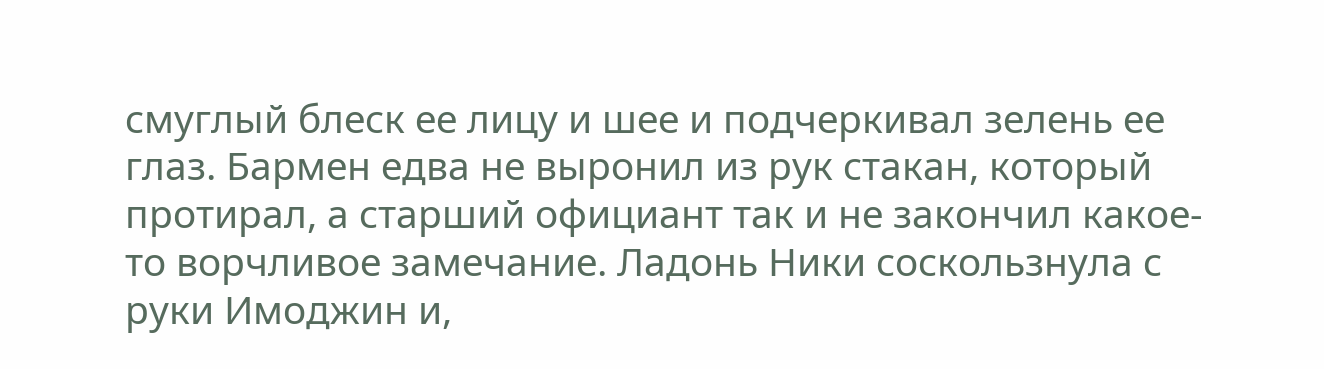смуглый блеск ее лицу и шее и подчеркивал зелень ее глаз. Бармен едва не выронил из рук стакан, который протирал, а старший официант так и не закончил какое-то ворчливое замечание. Ладонь Ники соскользнула с руки Имоджин и,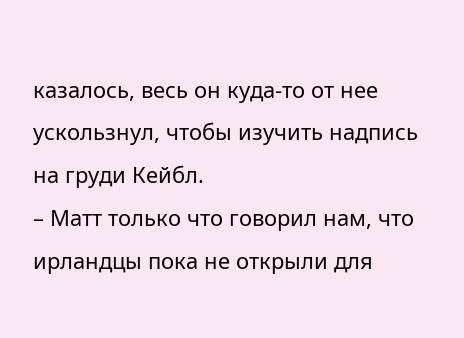казалось, весь он куда-то от нее ускользнул, чтобы изучить надпись на груди Кейбл.
– Матт только что говорил нам, что ирландцы пока не открыли для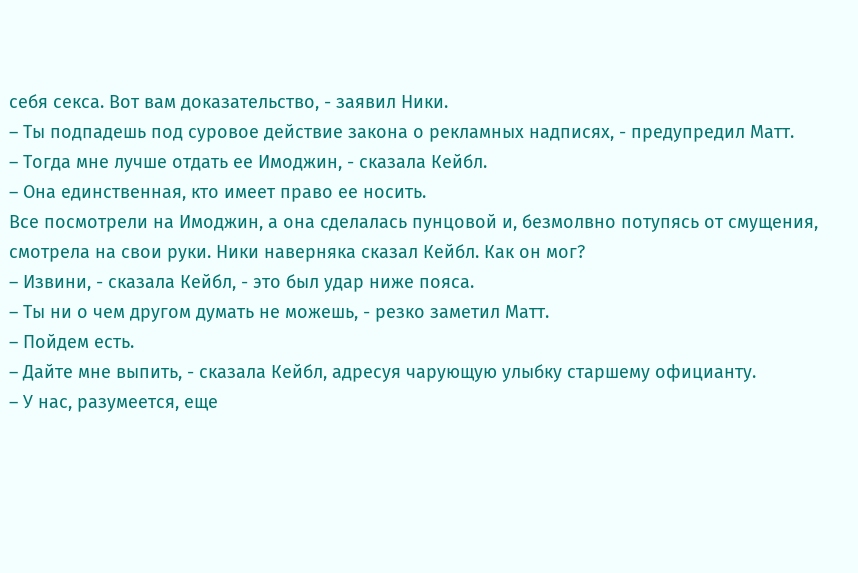себя секса. Вот вам доказательство, - заявил Ники.
– Ты подпадешь под суровое действие закона о рекламных надписях, - предупредил Матт.
– Тогда мне лучше отдать ее Имоджин, - сказала Кейбл.
– Она единственная, кто имеет право ее носить.
Все посмотрели на Имоджин, а она сделалась пунцовой и, безмолвно потупясь от смущения, смотрела на свои руки. Ники наверняка сказал Кейбл. Как он мог?
– Извини, - сказала Кейбл, - это был удар ниже пояса.
– Ты ни о чем другом думать не можешь, - резко заметил Матт.
– Пойдем есть.
– Дайте мне выпить, - сказала Кейбл, адресуя чарующую улыбку старшему официанту.
– У нас, разумеется, еще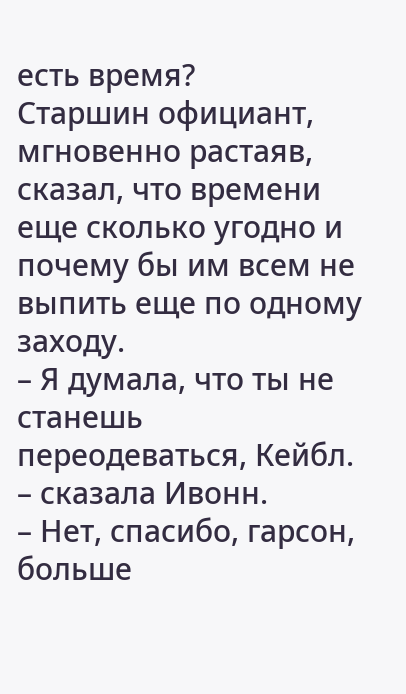есть время?
Старшин официант, мгновенно растаяв, сказал, что времени еще сколько угодно и почему бы им всем не выпить еще по одному заходу.
– Я думала, что ты не станешь переодеваться, Кейбл.
– сказала Ивонн.
– Нет, спасибо, гарсон, больше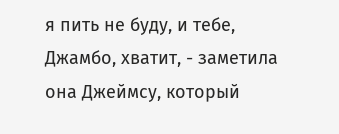я пить не буду, и тебе, Джамбо, хватит, - заметила она Джеймсу, который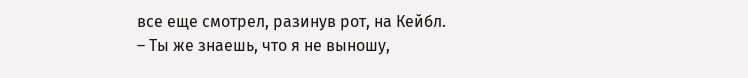все еще смотрел, разинув рот, на Кейбл.
– Ты же знаешь, что я не выношу,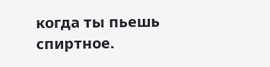когда ты пьешь спиртное.